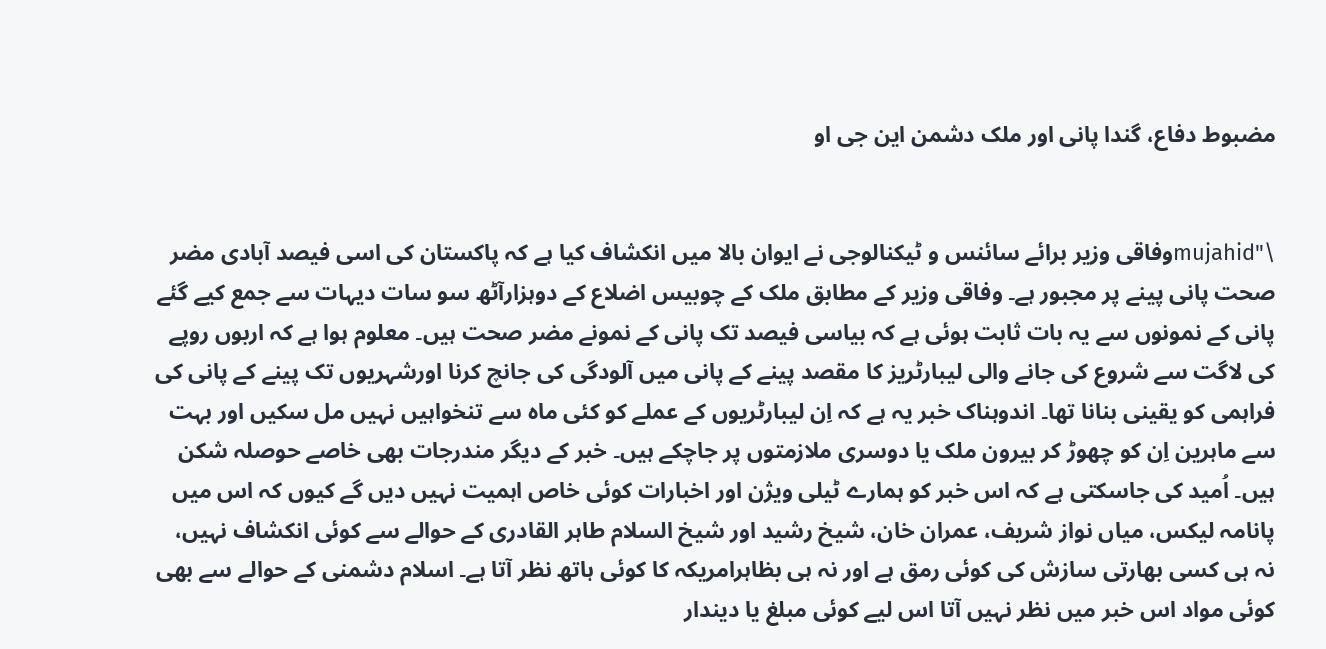مضبوط دفاع، گندا پانی اور ملک دشمن این جی او


\"mujahidوفاقی وزیر برائے سائنس و ٹیکنالوجی نے ایوان بالا میں انکشاف کیا ہے کہ پاکستان کی اسی فیصد آبادی مضر صحت پانی پینے پر مجبور ہے۔ وفاقی وزیر کے مطابق ملک کے چوبیس اضلاع کے دوہزارآٹھ سو سات دیہات سے جمع کیے گئے پانی کے نمونوں سے یہ بات ثابت ہوئی ہے کہ بیاسی فیصد تک پانی کے نمونے مضر صحت ہیں۔ معلوم ہوا ہے کہ اربوں روپے کی لاگت سے شروع کی جانے والی لیبارٹریز کا مقصد پینے کے پانی میں آلودگی کی جانچ کرنا اورشہریوں تک پینے کے پانی کی فراہمی کو یقینی بنانا تھا۔ اندوہناک خبر یہ ہے کہ اِن لیبارٹریوں کے عملے کو کئی ماہ سے تنخواہیں نہیں مل سکیں اور بہت سے ماہرین اِن کو چھوڑ کر بیرون ملک یا دوسری ملازمتوں پر جاچکے ہیں۔ خبر کے دیگر مندرجات بھی خاصے حوصلہ شکن ہیں۔ اُمید کی جاسکتی ہے کہ اس خبر کو ہمارے ٹیلی ویژن اور اخبارات کوئی خاص اہمیت نہیں دیں گے کیوں کہ اس میں پانامہ لیکس، میاں نواز شریف، عمران خان، شیخ رشید اور شیخ السلام طاہر القادری کے حوالے سے کوئی انکشاف نہیں، نہ ہی کسی بھارتی سازش کی کوئی رمق ہے اور نہ ہی بظاہرامریکہ کا کوئی ہاتھ نظر آتا ہے۔ اسلام دشمنی کے حوالے سے بھی کوئی مواد اس خبر میں نظر نہیں آتا اس لیے کوئی مبلغ یا دیندار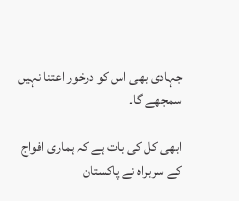جہادی بھی اس کو درخور اعتنا نہیں سمجھے گا۔

ابھی کل کی بات ہے کہ ہماری افواج کے سربراہ نے پاکستان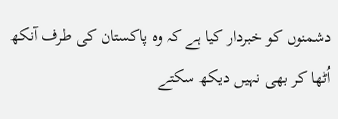دشمنوں کو خبردار کیا ہے کہ وہ پاکستان کی طرف آنکھ اُٹھا کر بھی نہیں دیکھ سکتے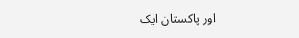اور پاکستان ایک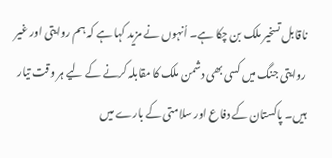ناقابل تسخیر ملک بن چکا ہے۔ اُنہوں نے مزید کہا ہے کہ ہم روایتی اور غیر روایتی جنگ میں کسی بھی دشمن ملک کا مقابلہ کرنے کے لیے ہر وقت تیار ہیں۔ پاکستان کے دفاع اور سلامتی کے بارے میں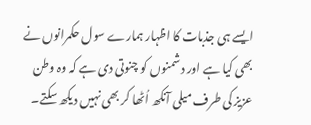ایسے ہی جذبات کا اظہار ہمارے سول حکمرانوں نے بھی کیا ہے اور دشمنوں کو چنوتی دی ہے کہ وہ وطن عزیز کی طرف میلی آنکھ اُٹھا کر بھی نہیں دیکھ سکتے۔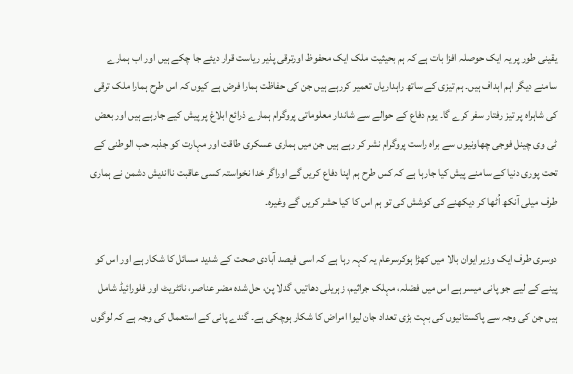یقینی طور پر یہ ایک حوصلہ افزا بات ہے کہ ہم بحیثیت ملک ایک محفوظ اورترقی پذیر ریاست قرار دیئے جا چکے ہیں اور اب ہمارے سامنے دیگر اہم اہداف ہیں۔ ہم تیزی کے ساتھ راہداریاں تعمیر کررہے ہیں جن کی حفاظت ہمارا فرض ہے کیوں کہ اس طرح ہمارا ملک ترقی کی شاہراہ پر تیز رفتار سفر کرے گا۔ یوم دفاع کے حوالے سے شاندار معلوماتی پروگرام ہمارے ذرائع ابلاغ پر پیش کیے جارہے ہیں اور بعض ٹی وی چینل فوجی چھاونیوں سے براہ راست پروگرام نشر کر رہے ہیں جن میں ہماری عسکری طاقت اور مہارت کو جذبہ حب الوطنی کے تحت پوری دنیا کے سامنے پیش کیا جارہا ہے کہ کس طرح ہم اپنا دفاع کریں گے اوراگر خدا نخواستہ کسی عاقبت نااندیش دشمن نے ہماری طرف میلی آنکھ اُٹھا کر دیکھنے کی کوشش کی تو ہم اس کا کیا حشر کریں گے وغیرہ۔

دوسری طرف ایک وزیر ایوان بالا میں کھڑا ہوکرسرعام یہ کہہ رہا ہے کہ اسی فیصد آبادی صحت کے شدید مسائل کا شکار ہے اور اس کو پینے کے لیے جو پانی میسر ہے اس میں فضلہ، مہلک جراثیم، زہریلی دھاتیں، گدلا پن، حل شدہ مضر عناصر، نائٹریٹ اور فلورائیڈ شامل ہیں جن کی وجہ سے پاکستانیوں کی بہت بڑی تعداد جان لیوا امراض کا شکار ہوچکی ہے۔ گندے پانی کے استعمال کی وجہ ہے کہ لوگوں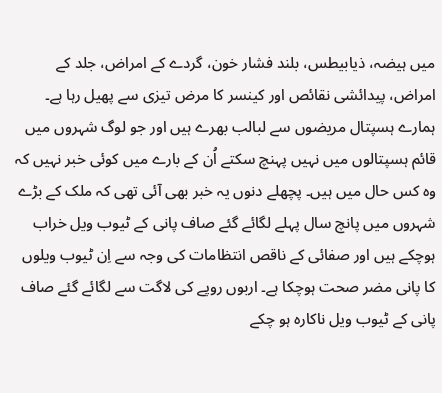میں ہیضہ، ذیابیطس، بلند فشار خون، گردے کے امراض، جلد کے امراض، پیدائشی نقائص اور کینسر کا مرض تیزی سے پھیل رہا ہے۔ ہمارے ہسپتال مریضوں سے لبالب بھرے ہیں اور جو لوگ شہروں میں قائم ہسپتالوں میں نہیں پہنچ سکتے اُن کے بارے میں کوئی خبر نہیں کہ وہ کس حال میں ہیں۔ پچھلے دنوں یہ خبر بھی آئی تھی کہ ملک کے بڑے شہروں میں پانچ سال پہلے لگائے گئے صاف پانی کے ٹیوب ویل خراب ہوچکے ہیں اور صفائی کے ناقص انتظامات کی وجہ سے اِن ٹیوب ویلوں کا پانی مضر صحت ہوچکا ہے۔ اربوں روپے کی لاگت سے لگائے گئے صاف پانی کے ٹیوب ویل ناکارہ ہو چکے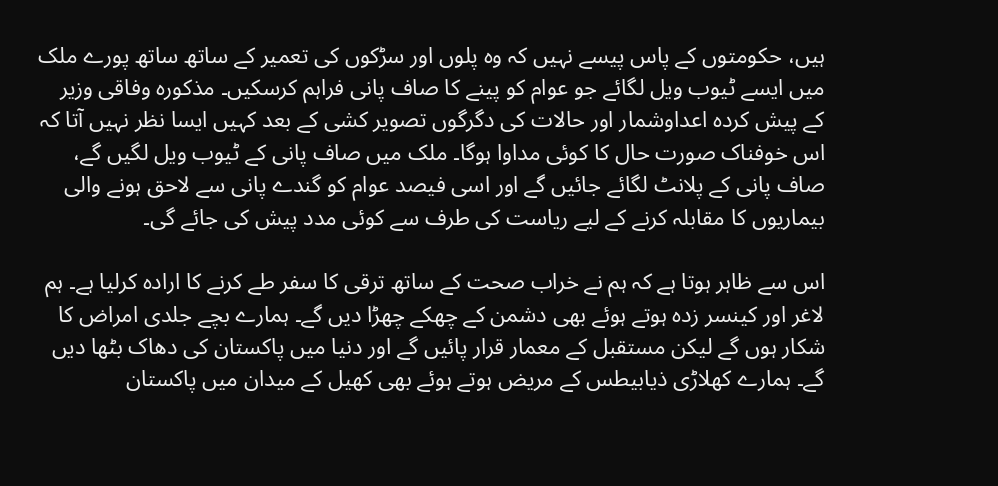ہیں، حکومتوں کے پاس پیسے نہیں کہ وہ پلوں اور سڑکوں کی تعمیر کے ساتھ ساتھ پورے ملک میں ایسے ٹیوب ویل لگائے جو عوام کو پینے کا صاف پانی فراہم کرسکیں۔ مذکورہ وفاقی وزیر کے پیش کردہ اعداوشمار اور حالات کی دگرگوں تصویر کشی کے بعد کہیں ایسا نظر نہیں آتا کہ اس خوفناک صورت حال کا کوئی مداوا ہوگا۔ ملک میں صاف پانی کے ٹیوب ویل لگیں گے، صاف پانی کے پلانٹ لگائے جائیں گے اور اسی فیصد عوام کو گندے پانی سے لاحق ہونے والی بیماریوں کا مقابلہ کرنے کے لیے ریاست کی طرف سے کوئی مدد پیش کی جائے گی۔

اس سے ظاہر ہوتا ہے کہ ہم نے خراب صحت کے ساتھ ترقی کا سفر طے کرنے کا ارادہ کرلیا ہے۔ ہم لاغر اور کینسر زدہ ہوتے ہوئے بھی دشمن کے چھکے چھڑا دیں گے۔ ہمارے بچے جلدی امراض کا شکار ہوں گے لیکن مستقبل کے معمار قرار پائیں گے اور دنیا میں پاکستان کی دھاک بٹھا دیں گے۔ ہمارے کھلاڑی ذیابیطس کے مریض ہوتے ہوئے بھی کھیل کے میدان میں پاکستان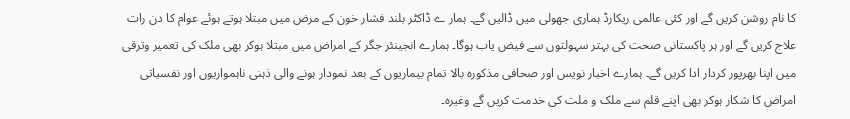کا نام روشن کریں گے اور کئی عالمی ریکارڈ ہماری جھولی میں ڈالیں گے۔ ہمار ے ڈاکٹر بلند فشار خون کے مرض میں مبتلا ہوتے ہوئے عوام کا دن رات علاج کریں گے اور ہر پاکستانی صحت کی بہتر سہولتوں سے فیض یاب ہوگا۔ ہمارے انجینئر جگر کے امراض میں مبتلا ہوکر بھی ملک کی تعمیر وترقی میں اپنا بھرپور کردار ادا کریں گے۔ ہمارے اخبار نویس اور صحافی مذکورہ بالا تمام بیماریوں کے بعد نمودار ہونے والی ذہنی ناہمواریوں اور نفسیاتی امراض کا شکار ہوکر بھی اپنے قلم سے ملک و ملت کی خدمت کریں گے وغیرہ۔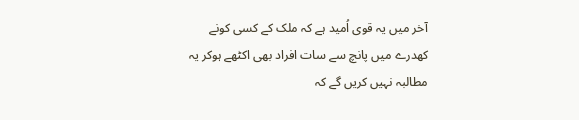آخر میں یہ قوی اُمید ہے کہ ملک کے کسی کونے کھدرے میں پانچ سے سات افراد بھی اکٹھے ہوکر یہ مطالبہ نہیں کریں گے کہ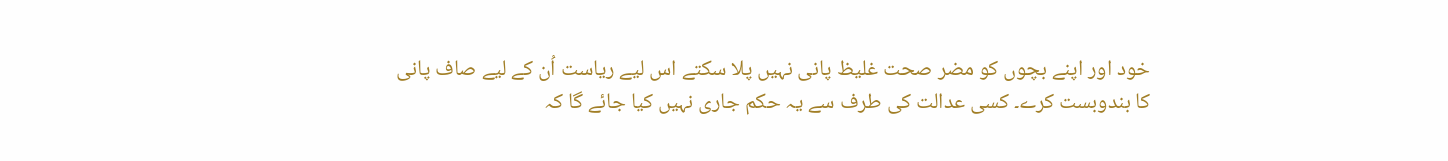خود اور اپنے بچوں کو مضر صحت غلیظ پانی نہیں پلا سکتے اس لیے ریاست اُن کے لیے صاف پانی کا بندوبست کرے۔ کسی عدالت کی طرف سے یہ حکم جاری نہیں کیا جائے گا کہ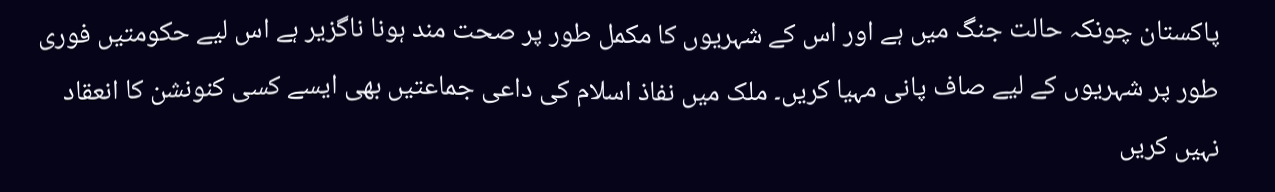پاکستان چونکہ حالت جنگ میں ہے اور اس کے شہریوں کا مکمل طور پر صحت مند ہونا ناگزیر ہے اس لیے حکومتیں فوری طور پر شہریوں کے لیے صاف پانی مہیا کریں۔ ملک میں نفاذ اسلام کی داعی جماعتیں بھی ایسے کسی کنونشن کا انعقاد نہیں کریں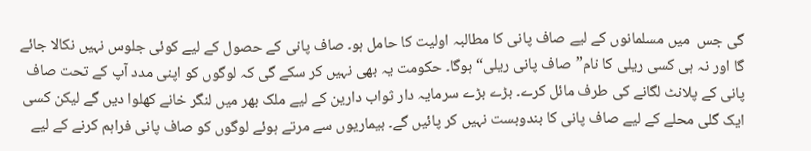گی جس  میں مسلمانوں کے لیے صاف پانی کا مطالبہ اولیت کا حامل ہو۔ صاف پانی کے حصول کے لیے کوئی جلوس نہیں نکالا جائے گا اور نہ ہی کسی ریلی کا نام”صاف پانی ریلی“ ہوگا۔ حکومت یہ بھی نہیں کر سکے گی کہ لوگوں کو اپنی مدد آپ کے تحت صاف پانی کے پلانٹ لگانے کی طرف مائل کرے۔ بڑے بڑے سرمایہ دار ثواب دارین کے لیے ملک بھر میں لنگر خانے کھلوا دیں گے لیکن کسی ایک گلی محلے کے لیے صاف پانی کا بندوبست نہیں کر پائیں گے۔ بیماریوں سے مرتے ہوئے لوگوں کو صاف پانی فراہم کرنے کے لیے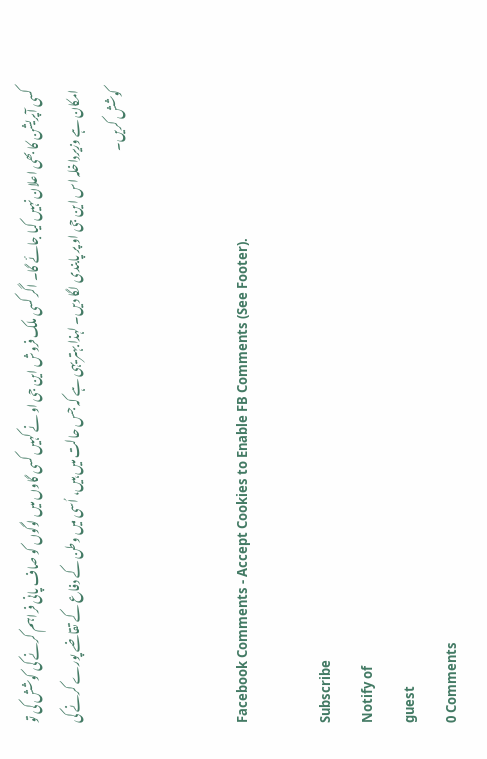کسی آپریشن کا بھی اعلان نہیں کیا جائے گا۔ اگر کسی ملک فروش این جی او نے کہیں کسی گاوں میں لوگوں کو صاف پانی فراہم کرنے کی کوشش کی تو امکان ہے وزیرداخلہ اس این جی او پر پابندی لگا دیں۔ لہذا بہتر یہی ہے کہ جس حالت میں ہیں، اُسی میں وطن کے دفاع کے تقاضے پورے کرنے کی کوشش کریں۔


Facebook Comments - Accept Cookies to Enable FB Comments (See Footer).

Subscribe
Notify of
guest
0 Comments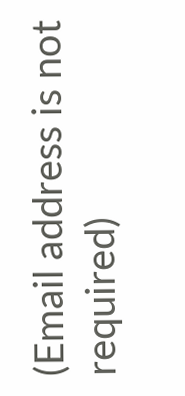(Email address is not required)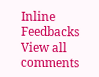Inline Feedbacks
View all comments